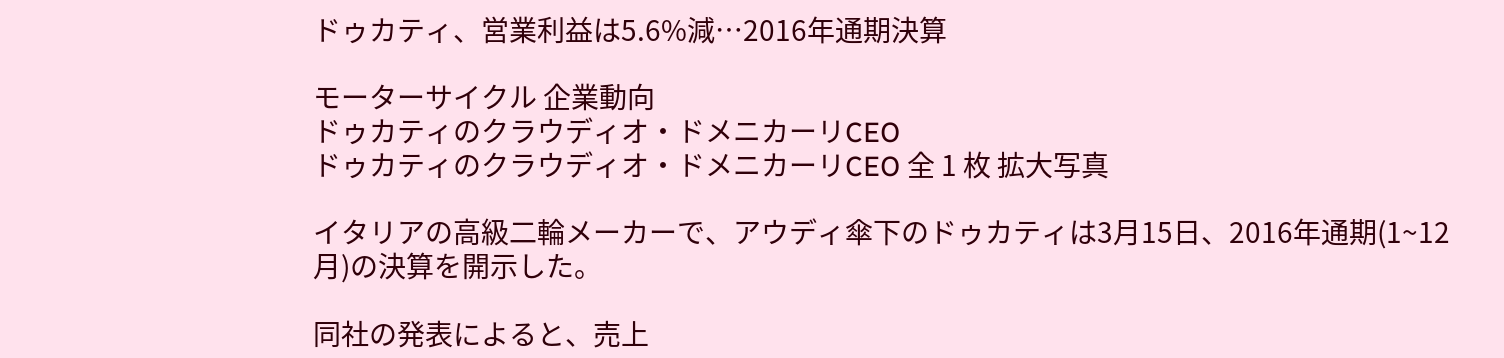ドゥカティ、営業利益は5.6%減…2016年通期決算

モーターサイクル 企業動向
ドゥカティのクラウディオ・ドメニカーリCEO
ドゥカティのクラウディオ・ドメニカーリCEO 全 1 枚 拡大写真

イタリアの高級二輪メーカーで、アウディ傘下のドゥカティは3月15日、2016年通期(1~12月)の決算を開示した。

同社の発表によると、売上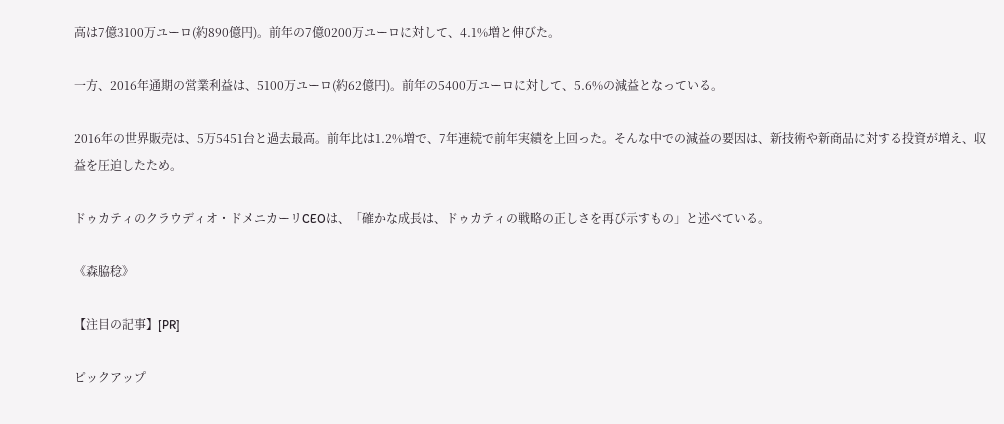高は7億3100万ユーロ(約890億円)。前年の7億0200万ユーロに対して、4.1%増と伸びた。

一方、2016年通期の営業利益は、5100万ユーロ(約62億円)。前年の5400万ユーロに対して、5.6%の減益となっている。

2016年の世界販売は、5万5451台と過去最高。前年比は1.2%増で、7年連続で前年実績を上回った。そんな中での減益の要因は、新技術や新商品に対する投資が増え、収益を圧迫したため。

ドゥカティのクラウディオ・ドメニカーリCEOは、「確かな成長は、ドゥカティの戦略の正しさを再び示すもの」と述べている。

《森脇稔》

【注目の記事】[PR]

ピックアップ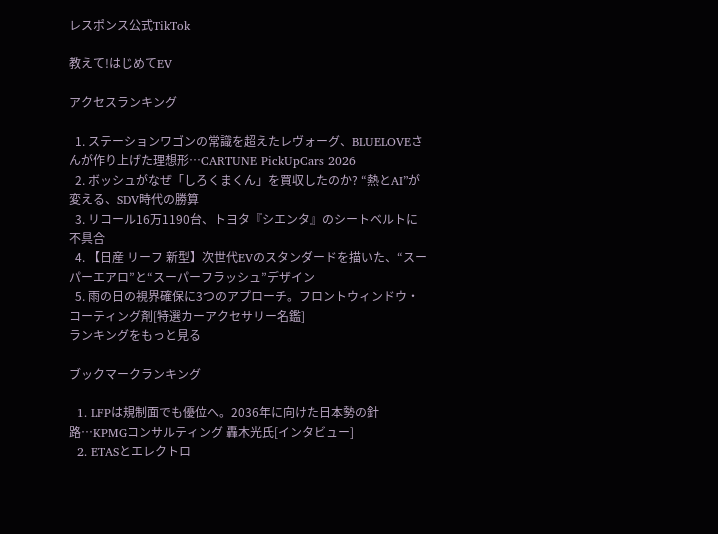レスポンス公式TikTok

教えて!はじめてEV

アクセスランキング

  1. ステーションワゴンの常識を超えたレヴォーグ、BLUELOVEさんが作り上げた理想形…CARTUNE PickUpCars 2026
  2. ボッシュがなぜ「しろくまくん」を買収したのか? “熱とAI”が変える、SDV時代の勝算
  3. リコール16万1190台、トヨタ『シエンタ』のシートベルトに不具合
  4. 【日産 リーフ 新型】次世代EVのスタンダードを描いた、“スーパーエアロ”と“スーパーフラッシュ”デザイン
  5. 雨の日の視界確保に3つのアプローチ。フロントウィンドウ・コーティング剤[特選カーアクセサリー名鑑]
ランキングをもっと見る

ブックマークランキング

  1. LFPは規制面でも優位へ。2036年に向けた日本勢の針路…KPMGコンサルティング 轟木光氏[インタビュー]
  2. ETASとエレクトロ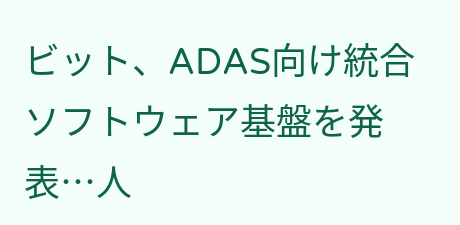ビット、ADAS向け統合ソフトウェア基盤を発表…人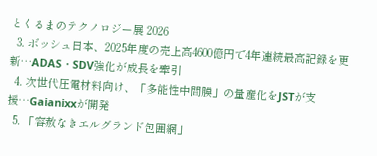とくるまのテクノロジー展 2026
  3. ボッシュ日本、2025年度の売上高4600億円で4年連続最高記録を更新…ADAS・SDV強化が成長を牽引
  4. 次世代圧電材料向け、「多能性中間膜」の量産化をJSTが支援…Gaianixxが開発
  5. 「容赦なきエルグランド包囲網」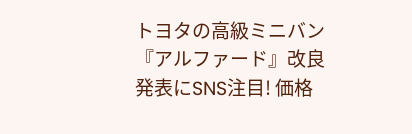トヨタの高級ミニバン『アルファード』改良発表にSNS注目! 価格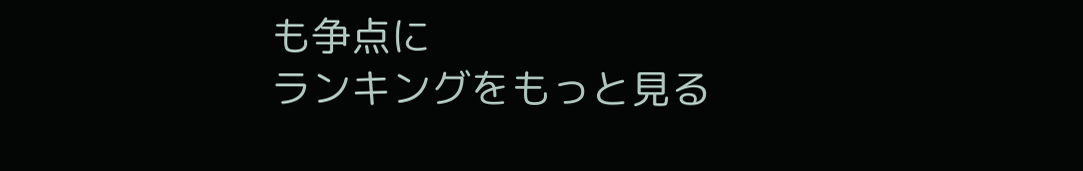も争点に
ランキングをもっと見る